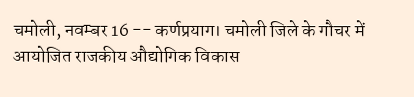चमोली, नवम्बर 16 -- कर्णप्रयाग। चमोली जिले के गौचर में आयोजित राजकीय औद्योगिक विकास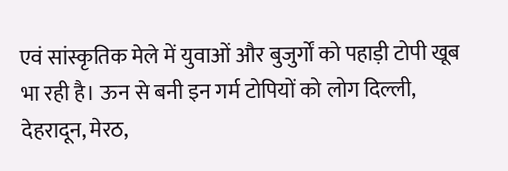एवं सांस्कृतिक मेले में युवाओं और बुजुर्गों को पहाड़ी टोपी खूब भा रही है। ऊन से बनी इन गर्म टोपियों को लोग दिल्ली, देहरादून, मेरठ,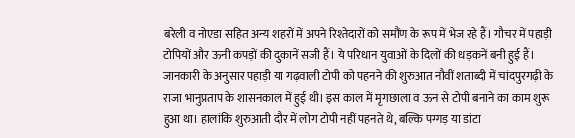बरेली व नोएडा सहित अन्य शहरों में अपने रिश्तेदारों को समौंण के रूप में भेज रहे हैं। गौचर में पहाड़ी टोपियों और ऊनी कपड़ों की दुकानें सजी हैं। ये परिधान युवाओं के दिलों की धड़कनें बनी हुई हैं। जानकारी के अनुसार पहाड़ी या गढ़वाली टोपी को पहनने की शुरुआत नौवीं शताब्दी में चांदपुरगढ़ी के राजा भानुप्रताप के शासनकाल में हुई थी। इस काल में मृगछाला व ऊन से टोपी बनाने का काम शुरू हुआ था। हालांकि शुरुआती दौर में लोग टोपी नहीं पहनते थे, बल्कि पग्गड़ या डांटा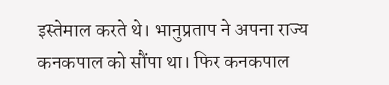इस्तेमाल करते थे। भानुप्रताप ने अपना राज्य कनकपाल को सौंपा था। फिर कनकपाल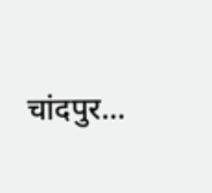चांदपुर...